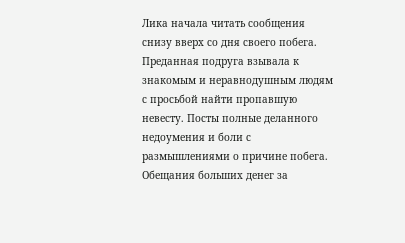Лика начала читать сообщения снизу вверх со дня своего побега. Преданная подруга взывала к знакомым и неравнодушным людям с просьбой найти пропавшую невесту. Посты полные деланного недоумения и боли с размышлениями о причине побега. Обещания больших денег за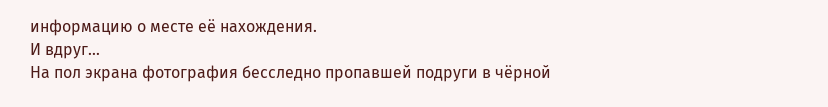информацию о месте её нахождения.
И вдруг…
На пол экрана фотография бесследно пропавшей подруги в чёрной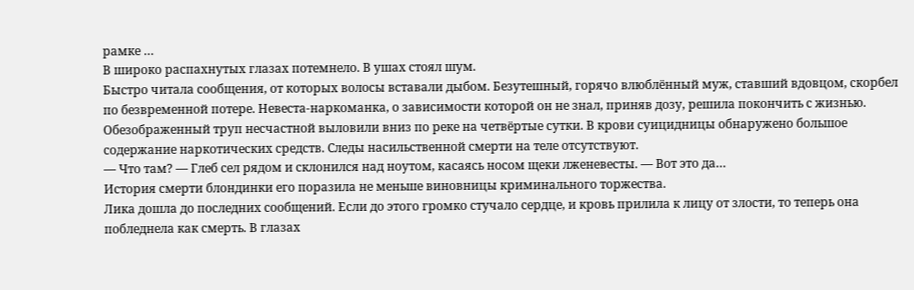рамке …
В широко распахнутых глазах потемнело. В ушах стоял шум.
Быстро читала сообщения, от которых волосы вставали дыбом. Безутешный, горячо влюблённый муж, ставший вдовцом, скорбел по безвременной потере. Невеста-наркоманка, о зависимости которой он не знал, приняв дозу, решила покончить с жизнью. Обезображенный труп несчастной выловили вниз по реке на четвёртые сутки. В крови суицидницы обнаружено большое содержание наркотических средств. Следы насильственной смерти на теле отсутствуют.
— Что там? — Глеб сел рядом и склонился над ноутом, касаясь носом щеки лженевесты. — Вот это да…
История смерти блондинки его поразила не меньше виновницы криминального торжества.
Лика дошла до последних сообщений. Если до этого громко стучало сердце, и кровь прилила к лицу от злости, то теперь она побледнела как смерть. В глазах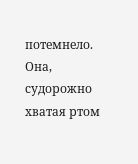потемнело. Она, судорожно хватая ртом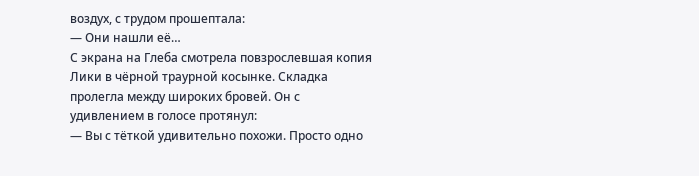воздух, с трудом прошептала:
— Они нашли её…
С экрана на Глеба смотрела повзрослевшая копия Лики в чёрной траурной косынке. Складка пролегла между широких бровей. Он с удивлением в голосе протянул:
— Вы с тёткой удивительно похожи. Просто одно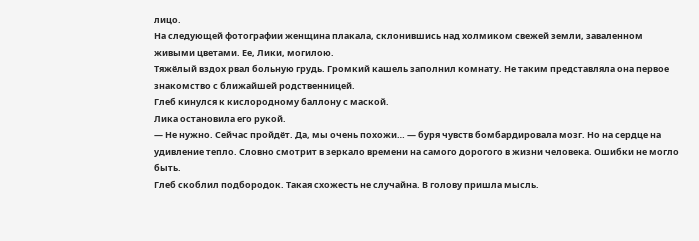лицо.
На следующей фотографии женщина плакала, склонившись над холмиком свежей земли, заваленном живыми цветами. Ее, Лики, могилою.
Тяжёлый вздох рвал больную грудь. Громкий кашель заполнил комнату. Не таким представляла она первое знакомство с ближайшей родственницей.
Глеб кинулся к кислородному баллону с маской.
Лика остановила его рукой.
— Не нужно. Сейчас пройдёт. Да, мы очень похожи… — буря чувств бомбардировала мозг. Но на сердце на удивление тепло. Словно смотрит в зеркало времени на самого дорогого в жизни человека. Ошибки не могло быть.
Глеб скоблил подбородок. Такая схожесть не случайна. В голову пришла мысль.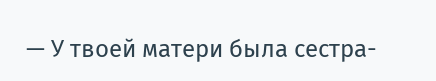— У твоей матери была сестра-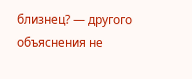близнец? — другого объяснения не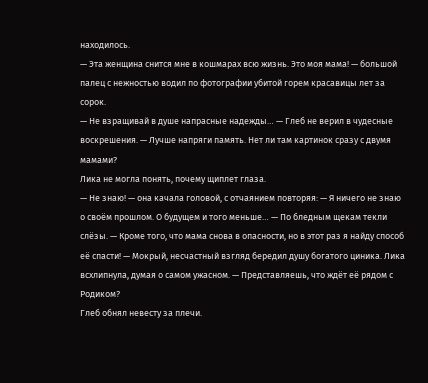находилось.
— Эта женщина снится мне в кошмарах всю жизнь. Это моя мама! — большой палец с нежностью водил по фотографии убитой горем красавицы лет за сорок.
— Не взращивай в душе напрасные надежды… — Глеб не верил в чудесные воскрешения. — Лучше напряги память. Нет ли там картинок сразу с двумя мамами?
Лика не могла понять, почему щиплет глаза.
— Не знаю! — она качала головой, с отчаянием повторяя: — Я ничего не знаю о своём прошлом. О будущем и того меньше… — По бледным щекам текли слёзы. — Кроме того, что мама снова в опасности, но в этот раз я найду способ её спасти! — Мокрый, несчастный взгляд бередил душу богатого циника. Лика всхлипнула, думая о самом ужасном. — Представляешь, что ждёт её рядом с Родиком?
Глеб обнял невесту за плечи.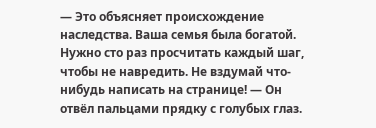— Это объясняет происхождение наследства. Ваша семья была богатой. Нужно сто раз просчитать каждый шаг, чтобы не навредить. Не вздумай что-нибудь написать на странице! — Он отвёл пальцами прядку с голубых глаз.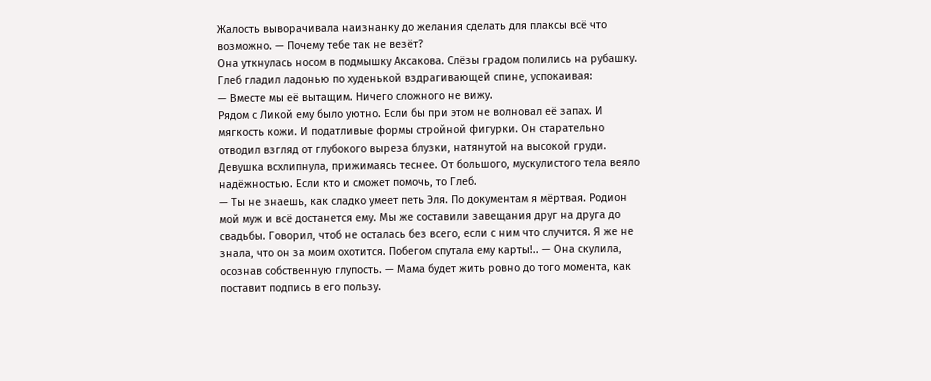Жалость выворачивала наизнанку до желания сделать для плаксы всё что возможно. — Почему тебе так не везёт?
Она уткнулась носом в подмышку Аксакова. Слёзы градом полились на рубашку.
Глеб гладил ладонью по худенькой вздрагивающей спине, успокаивая:
— Вместе мы её вытащим. Ничего сложного не вижу.
Рядом с Ликой ему было уютно. Если бы при этом не волновал её запах. И мягкость кожи. И податливые формы стройной фигурки. Он старательно отводил взгляд от глубокого выреза блузки, натянутой на высокой груди.
Девушка всхлипнула, прижимаясь теснее. От большого, мускулистого тела веяло надёжностью. Если кто и сможет помочь, то Глеб.
— Ты не знаешь, как сладко умеет петь Эля. По документам я мёртвая. Родион мой муж и всё достанется ему. Мы же составили завещания друг на друга до свадьбы. Говорил, чтоб не осталась без всего, если с ним что случится. Я же не знала, что он за моим охотится. Побегом спутала ему карты!.. — Она скулила, осознав собственную глупость. — Мама будет жить ровно до того момента, как поставит подпись в его пользу.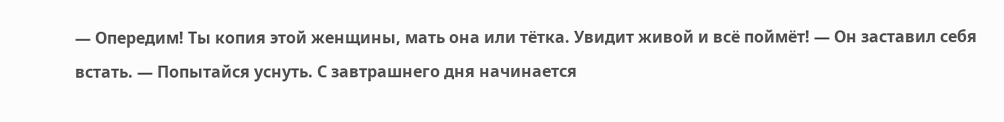— Опередим! Ты копия этой женщины, мать она или тётка. Увидит живой и всё поймёт! — Он заставил себя встать. — Попытайся уснуть. С завтрашнего дня начинается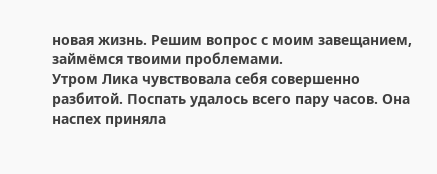новая жизнь. Решим вопрос с моим завещанием, займёмся твоими проблемами.
Утром Лика чувствовала себя совершенно разбитой. Поспать удалось всего пару часов. Она наспех приняла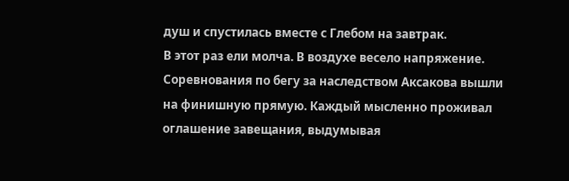душ и спустилась вместе с Глебом на завтрак.
В этот раз ели молча. В воздухе весело напряжение. Соревнования по бегу за наследством Аксакова вышли на финишную прямую. Каждый мысленно проживал оглашение завещания, выдумывая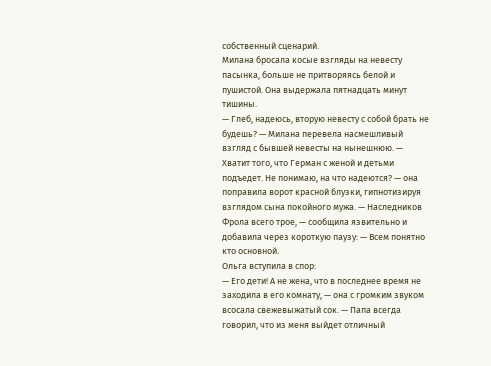собственный сценарий.
Милана бросала косые взгляды на невесту пасынка, больше не притворяясь белой и пушистой. Она выдержала пятнадцать минут тишины.
— Глеб, надеюсь, вторую невесту с собой брать не будешь? — Милана перевела насмешливый взгляд с бывшей невесты на нынешнюю. — Хватит того, что Герман с женой и детьми подъедет. Не понимаю, на что надеются? — она поправила ворот красной блузки, гипнотизируя взглядом сына покойного мужа. — Наследников Фрола всего трое, — сообщила язвительно и добавила через короткую паузу: — Всем понятно кто основной.
Ольга вступила в спор:
— Его дети! А не жена, что в последнее время не заходила в его комнату, — она с громким звуком всосала свежевыжатый сок. — Папа всегда говорил, что из меня выйдет отличный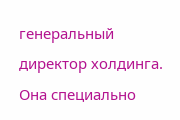генеральный директор холдинга.
Она специально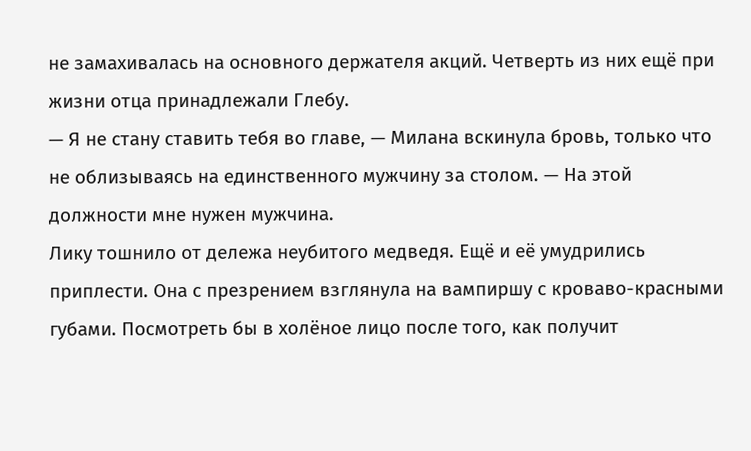не замахивалась на основного держателя акций. Четверть из них ещё при жизни отца принадлежали Глебу.
— Я не стану ставить тебя во главе, — Милана вскинула бровь, только что не облизываясь на единственного мужчину за столом. — На этой должности мне нужен мужчина.
Лику тошнило от дележа неубитого медведя. Ещё и её умудрились приплести. Она с презрением взглянула на вампиршу с кроваво-красными губами. Посмотреть бы в холёное лицо после того, как получит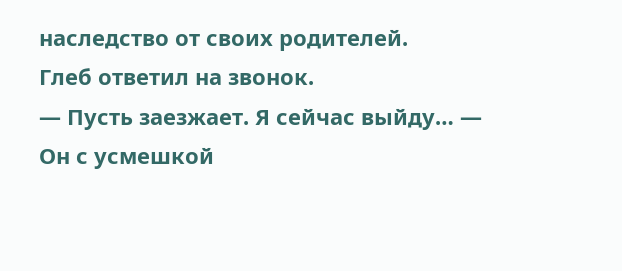наследство от своих родителей.
Глеб ответил на звонок.
— Пусть заезжает. Я сейчас выйду… — Он с усмешкой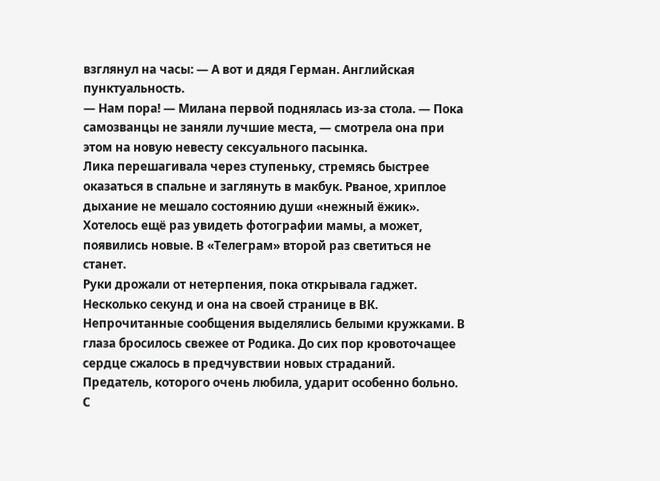взглянул на часы: — А вот и дядя Герман. Английская пунктуальность.
— Нам пора! — Милана первой поднялась из-за стола. — Пока самозванцы не заняли лучшие места, — смотрела она при этом на новую невесту сексуального пасынка.
Лика перешагивала через ступеньку, стремясь быстрее оказаться в спальне и заглянуть в макбук. Рваное, хриплое дыхание не мешало состоянию души «нежный ёжик». Хотелось ещё раз увидеть фотографии мамы, а может, появились новые. В «Телеграм» второй раз светиться не станет.
Руки дрожали от нетерпения, пока открывала гаджет. Несколько секунд и она на своей странице в ВК. Непрочитанные сообщения выделялись белыми кружками. В глаза бросилось свежее от Родика. До сих пор кровоточащее сердце сжалось в предчувствии новых страданий. Предатель, которого очень любила, ударит особенно больно.
С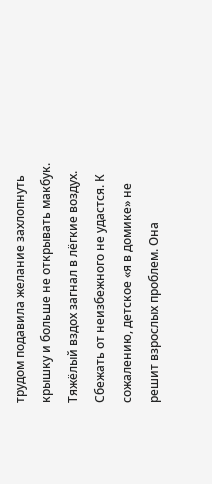трудом подавила желание захлопнуть крышку и больше не открывать макбук. Тяжёлый вздох загнал в лёгкие воздух. Сбежать от неизбежного не удастся. К сожалению, детское «я в домике» не решит взрослых проблем. Она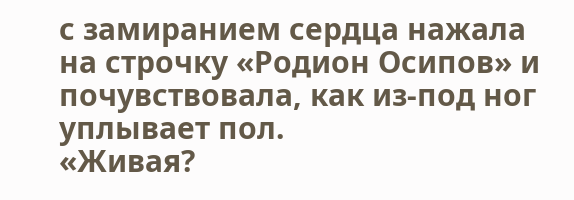с замиранием сердца нажала на строчку «Родион Осипов» и почувствовала, как из-под ног уплывает пол.
«Живая?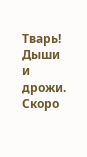Тварь! Дыши и дрожи. Скоро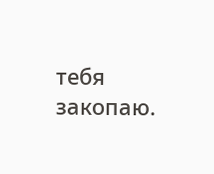тебя закопаю.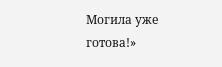Могила уже готова!»